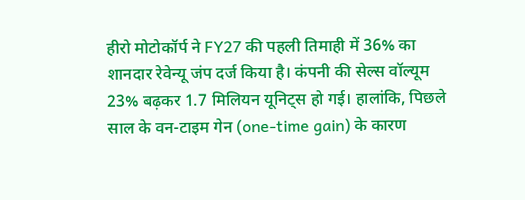हीरो मोटोकॉर्प ने FY27 की पहली तिमाही में 36% का शानदार रेवेन्यू जंप दर्ज किया है। कंपनी की सेल्स वॉल्यूम 23% बढ़कर 1.7 मिलियन यूनिट्स हो गई। हालांकि, पिछले साल के वन-टाइम गेन (one-time gain) के कारण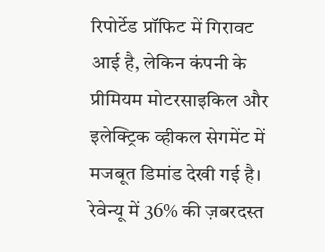रिपोर्टेड प्रॉफिट में गिरावट आई है, लेकिन कंपनी के प्रीमियम मोटरसाइकिल और इलेक्ट्रिक व्हीकल सेगमेंट में मजबूत डिमांड देखी गई है।
रेवेन्यू में 36% की ज़बरदस्त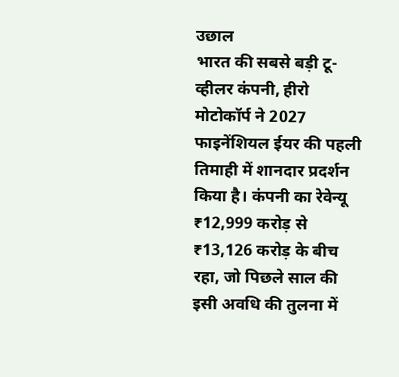उछाल
भारत की सबसे बड़ी टू-व्हीलर कंपनी, हीरो मोटोकॉर्प ने 2027 फाइनेंशियल ईयर की पहली तिमाही में शानदार प्रदर्शन किया है। कंपनी का रेवेन्यू ₹12,999 करोड़ से ₹13,126 करोड़ के बीच रहा, जो पिछले साल की इसी अवधि की तुलना में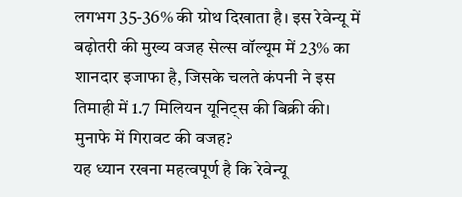लगभग 35-36% की ग्रोथ दिखाता है। इस रेवेन्यू में बढ़ोतरी की मुख्य वजह सेल्स वॉल्यूम में 23% का शानदार इजाफा है, जिसके चलते कंपनी ने इस तिमाही में 1.7 मिलियन यूनिट्स की बिक्री की।
मुनाफे में गिरावट की वजह?
यह ध्यान रखना महत्वपूर्ण है कि रेवेन्यू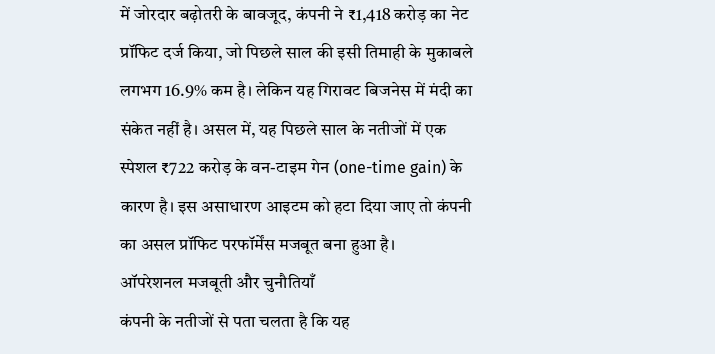में जोरदार बढ़ोतरी के बावजूद, कंपनी ने ₹1,418 करोड़ का नेट प्रॉफिट दर्ज किया, जो पिछले साल की इसी तिमाही के मुकाबले लगभग 16.9% कम है। लेकिन यह गिरावट बिजनेस में मंदी का संकेत नहीं है। असल में, यह पिछले साल के नतीजों में एक स्पेशल ₹722 करोड़ के वन-टाइम गेन (one-time gain) के कारण है। इस असाधारण आइटम को हटा दिया जाए तो कंपनी का असल प्रॉफिट परफॉर्मेंस मजबूत बना हुआ है।
ऑपरेशनल मजबूती और चुनौतियाँ
कंपनी के नतीजों से पता चलता है कि यह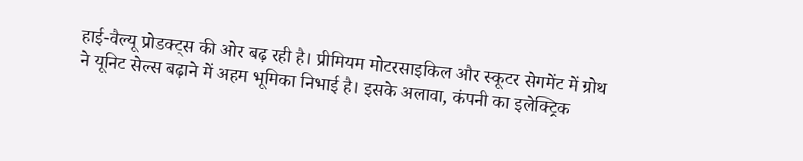हाई-वैल्यू प्रोडक्ट्स की ओर बढ़ रही है। प्रीमियम मोटरसाइकिल और स्कूटर सेगमेंट में ग्रोथ ने यूनिट सेल्स बढ़ाने में अहम भूमिका निभाई है। इसके अलावा, कंपनी का इलेक्ट्रिक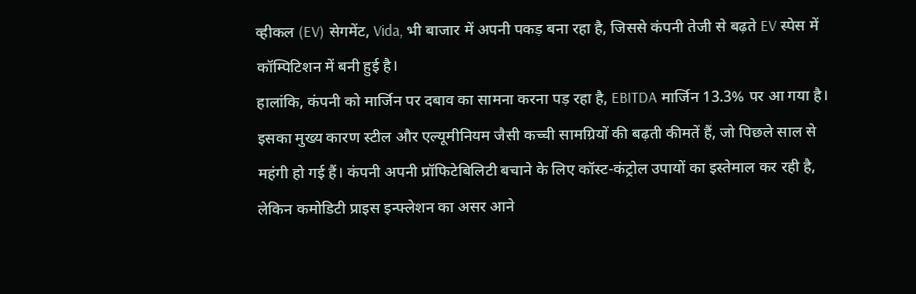व्हीकल (EV) सेगमेंट, Vida, भी बाजार में अपनी पकड़ बना रहा है, जिससे कंपनी तेजी से बढ़ते EV स्पेस में कॉम्पिटिशन में बनी हुई है।
हालांकि, कंपनी को मार्जिन पर दबाव का सामना करना पड़ रहा है, EBITDA मार्जिन 13.3% पर आ गया है। इसका मुख्य कारण स्टील और एल्यूमीनियम जैसी कच्ची सामग्रियों की बढ़ती कीमतें हैं, जो पिछले साल से महंगी हो गई हैं। कंपनी अपनी प्रॉफिटेबिलिटी बचाने के लिए कॉस्ट-कंट्रोल उपायों का इस्तेमाल कर रही है, लेकिन कमोडिटी प्राइस इन्फ्लेशन का असर आने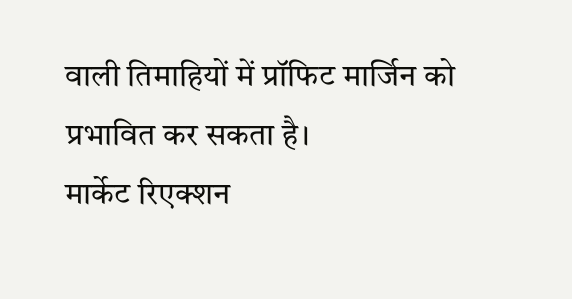वाली तिमाहियों में प्रॉफिट मार्जिन को प्रभावित कर सकता है।
मार्केट रिएक्शन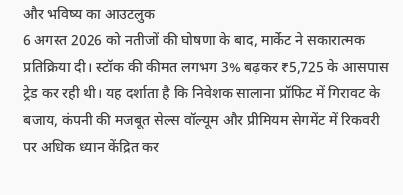और भविष्य का आउटलुक
6 अगस्त 2026 को नतीजों की घोषणा के बाद, मार्केट ने सकारात्मक प्रतिक्रिया दी। स्टॉक की कीमत लगभग 3% बढ़कर ₹5,725 के आसपास ट्रेड कर रही थी। यह दर्शाता है कि निवेशक सालाना प्रॉफिट में गिरावट के बजाय, कंपनी की मजबूत सेल्स वॉल्यूम और प्रीमियम सेगमेंट में रिकवरी पर अधिक ध्यान केंद्रित कर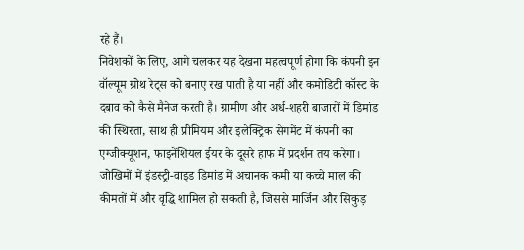रहे हैं।
निवेशकों के लिए, आगे चलकर यह देखना महत्वपूर्ण होगा कि कंपनी इन वॉल्यूम ग्रोथ रेट्स को बनाए रख पाती है या नहीं और कमोडिटी कॉस्ट के दबाव को कैसे मैनेज करती है। ग्रामीण और अर्ध-शहरी बाजारों में डिमांड की स्थिरता, साथ ही प्रीमियम और इलेक्ट्रिक सेगमेंट में कंपनी का एग्जीक्यूशन, फाइनेंशियल ईयर के दूसरे हाफ में प्रदर्शन तय करेगा। जोखिमों में इंडस्ट्री-वाइड डिमांड में अचानक कमी या कच्चे माल की कीमतों में और वृद्धि शामिल हो सकती है, जिससे मार्जिन और सिकुड़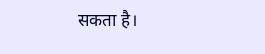सकता है।